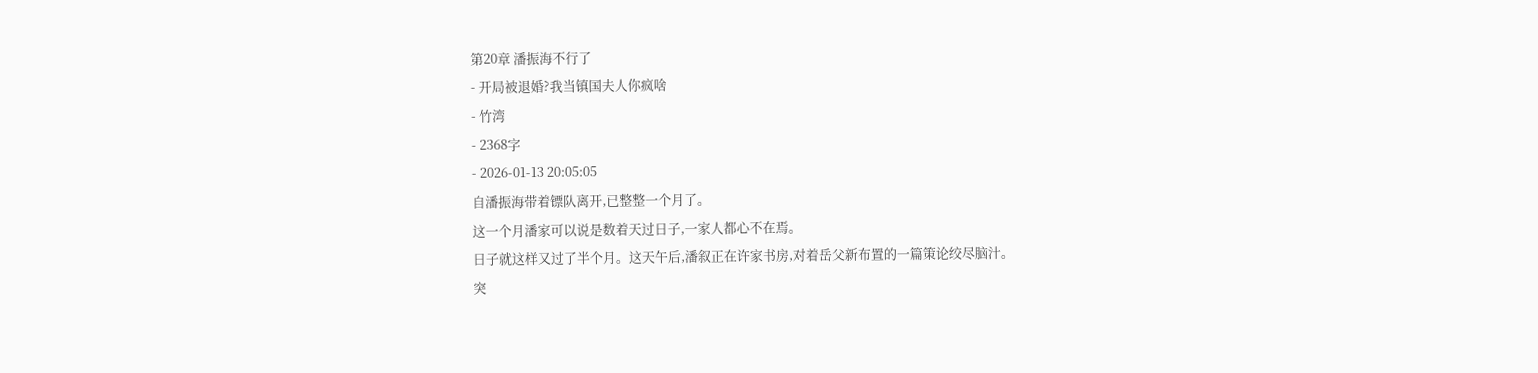第20章 潘振海不行了
- 开局被退婚?我当镇国夫人你疯啥
- 竹湾
- 2368字
- 2026-01-13 20:05:05
自潘振海带着镖队离开,已整整一个月了。
这一个月潘家可以说是数着天过日子,一家人都心不在焉。
日子就这样又过了半个月。这天午后,潘叙正在许家书房,对着岳父新布置的一篇策论绞尽脑汁。
突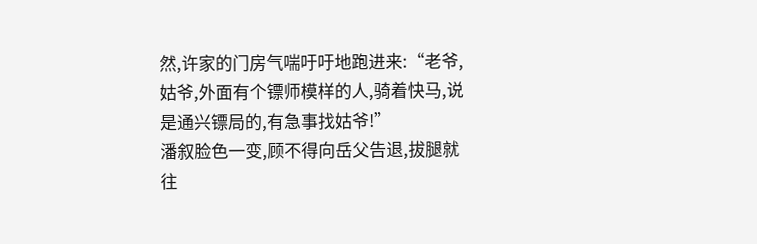然,许家的门房气喘吁吁地跑进来:“老爷,姑爷,外面有个镖师模样的人,骑着快马,说是通兴镖局的,有急事找姑爷!”
潘叙脸色一变,顾不得向岳父告退,拔腿就往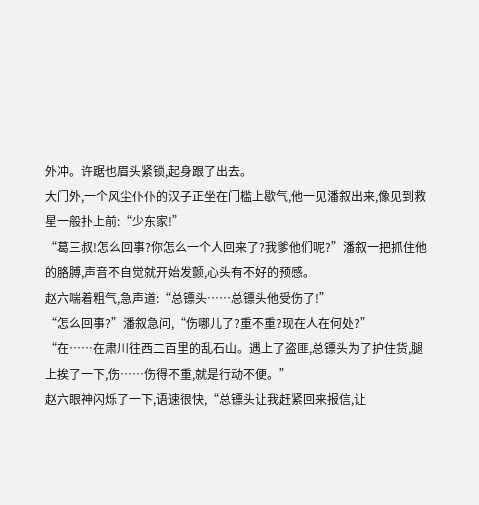外冲。许踞也眉头紧锁,起身跟了出去。
大门外,一个风尘仆仆的汉子正坐在门槛上歇气,他一见潘叙出来,像见到救星一般扑上前:“少东家!”
“葛三叔!怎么回事?你怎么一个人回来了?我爹他们呢?”潘叙一把抓住他的胳膊,声音不自觉就开始发颤,心头有不好的预感。
赵六喘着粗气,急声道:“总镖头……总镖头他受伤了!”
“怎么回事?”潘叙急问,“伤哪儿了?重不重?现在人在何处?”
“在……在肃川往西二百里的乱石山。遇上了盗匪,总镖头为了护住货,腿上挨了一下,伤……伤得不重,就是行动不便。”
赵六眼神闪烁了一下,语速很快,“总镖头让我赶紧回来报信,让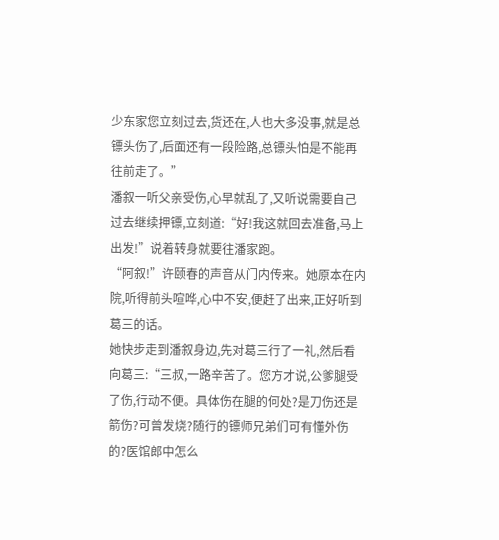少东家您立刻过去,货还在,人也大多没事,就是总镖头伤了,后面还有一段险路,总镖头怕是不能再往前走了。”
潘叙一听父亲受伤,心早就乱了,又听说需要自己过去继续押镖,立刻道:“好!我这就回去准备,马上出发!”说着转身就要往潘家跑。
“阿叙!”许颐春的声音从门内传来。她原本在内院,听得前头喧哗,心中不安,便赶了出来,正好听到葛三的话。
她快步走到潘叙身边,先对葛三行了一礼,然后看向葛三:“三叔,一路辛苦了。您方才说,公爹腿受了伤,行动不便。具体伤在腿的何处?是刀伤还是箭伤?可曾发烧?随行的镖师兄弟们可有懂外伤的?医馆郎中怎么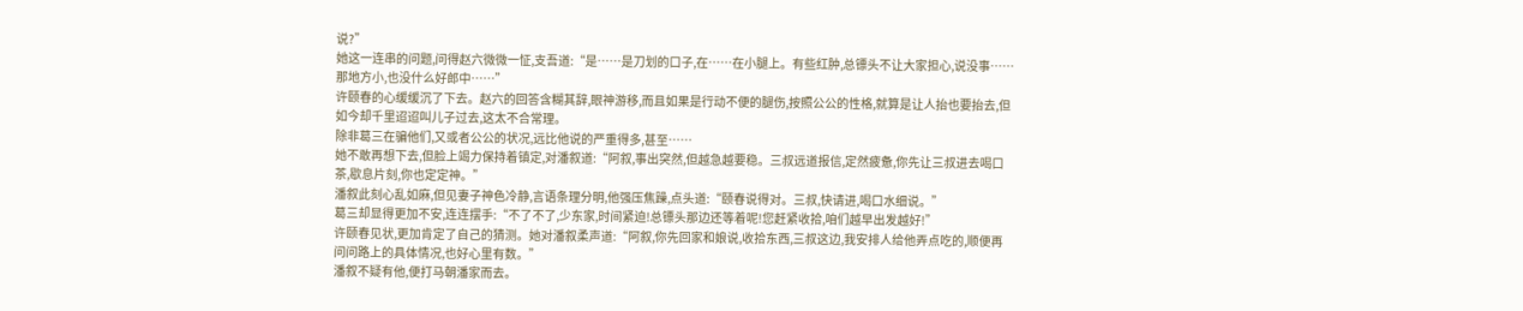说?”
她这一连串的问题,问得赵六微微一怔,支吾道:“是……是刀划的口子,在……在小腿上。有些红肿,总镖头不让大家担心,说没事……那地方小,也没什么好郎中……”
许颐春的心缓缓沉了下去。赵六的回答含糊其辞,眼神游移,而且如果是行动不便的腿伤,按照公公的性格,就算是让人抬也要抬去,但如今却千里迢迢叫儿子过去,这太不合常理。
除非葛三在骗他们,又或者公公的状况,远比他说的严重得多,甚至……
她不敢再想下去,但脸上竭力保持着镇定,对潘叙道:“阿叙,事出突然,但越急越要稳。三叔远道报信,定然疲惫,你先让三叔进去喝口茶,歇息片刻,你也定定神。”
潘叙此刻心乱如麻,但见妻子神色冷静,言语条理分明,他强压焦躁,点头道:“颐春说得对。三叔,快请进,喝口水细说。”
葛三却显得更加不安,连连摆手:“不了不了,少东家,时间紧迫!总镖头那边还等着呢!您赶紧收拾,咱们越早出发越好!”
许颐春见状,更加肯定了自己的猜测。她对潘叙柔声道:“阿叙,你先回家和娘说,收拾东西,三叔这边,我安排人给他弄点吃的,顺便再问问路上的具体情况,也好心里有数。”
潘叙不疑有他,便打马朝潘家而去。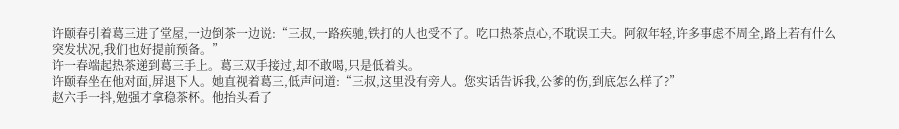许颐春引着葛三进了堂屋,一边倒茶一边说:“三叔,一路疾驰,铁打的人也受不了。吃口热茶点心,不耽误工夫。阿叙年轻,许多事虑不周全,路上若有什么突发状况,我们也好提前预备。”
许一春端起热茶递到葛三手上。葛三双手接过,却不敢喝,只是低着头。
许颐春坐在他对面,屏退下人。她直视着葛三,低声问道:“三叔,这里没有旁人。您实话告诉我,公爹的伤,到底怎么样了?”
赵六手一抖,勉强才拿稳茶杯。他抬头看了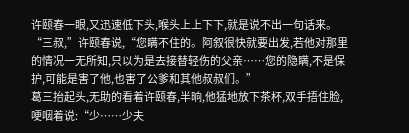许颐春一眼,又迅速低下头,喉头上上下下,就是说不出一句话来。
“三叔,”许颐春说,“您瞒不住的。阿叙很快就要出发,若他对那里的情况一无所知,只以为是去接替轻伤的父亲……您的隐瞒,不是保护,可能是害了他,也害了公爹和其他叔叔们。”
葛三抬起头,无助的看着许颐春,半晌,他猛地放下茶杯,双手捂住脸,哽咽着说:“少……少夫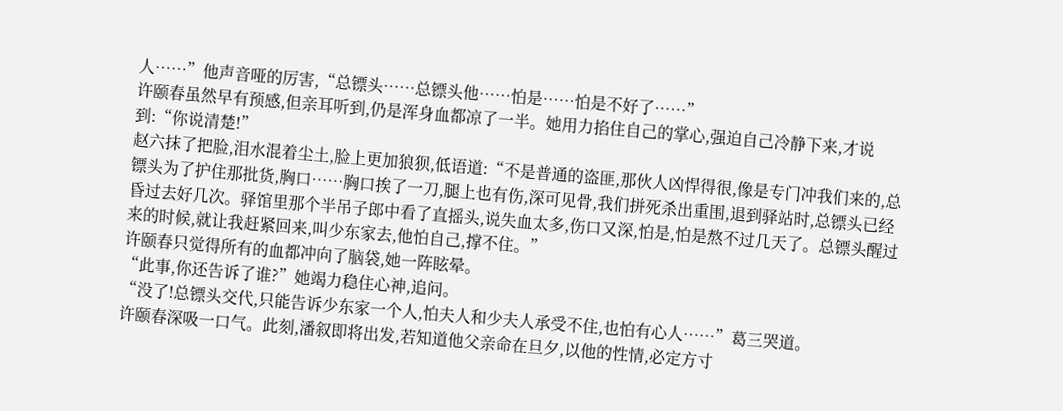人……”他声音哑的厉害,“总镖头……总镖头他……怕是……怕是不好了……”
许颐春虽然早有预感,但亲耳听到,仍是浑身血都凉了一半。她用力掐住自己的掌心,强迫自己冷静下来,才说到:“你说清楚!”
赵六抹了把脸,泪水混着尘土,脸上更加狼狈,低语道:“不是普通的盗匪,那伙人凶悍得很,像是专门冲我们来的,总镖头为了护住那批货,胸口……胸口挨了一刀,腿上也有伤,深可见骨,我们拼死杀出重围,退到驿站时,总镖头已经昏过去好几次。驿馆里那个半吊子郎中看了直摇头,说失血太多,伤口又深,怕是,怕是熬不过几天了。总镖头醒过来的时候,就让我赶紧回来,叫少东家去,他怕自己,撑不住。”
许颐春只觉得所有的血都冲向了脑袋,她一阵眩晕。
“此事,你还告诉了谁?”她竭力稳住心神,追问。
“没了!总镖头交代,只能告诉少东家一个人,怕夫人和少夫人承受不住,也怕有心人……”葛三哭道。
许颐春深吸一口气。此刻,潘叙即将出发,若知道他父亲命在旦夕,以他的性情,必定方寸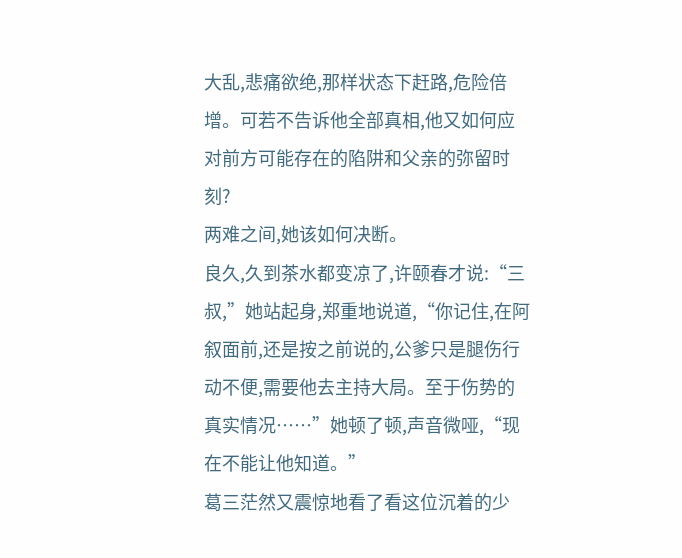大乱,悲痛欲绝,那样状态下赶路,危险倍增。可若不告诉他全部真相,他又如何应对前方可能存在的陷阱和父亲的弥留时刻?
两难之间,她该如何决断。
良久,久到茶水都变凉了,许颐春才说:“三叔,”她站起身,郑重地说道,“你记住,在阿叙面前,还是按之前说的,公爹只是腿伤行动不便,需要他去主持大局。至于伤势的真实情况……”她顿了顿,声音微哑,“现在不能让他知道。”
葛三茫然又震惊地看了看这位沉着的少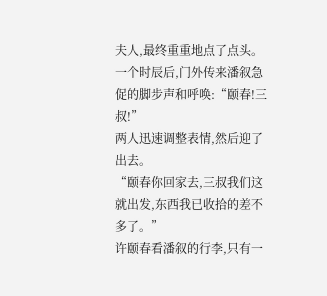夫人,最终重重地点了点头。
一个时辰后,门外传来潘叙急促的脚步声和呼唤:“颐春!三叔!”
两人迅速调整表情,然后迎了出去。
“颐春你回家去,三叔我们这就出发,东西我已收拾的差不多了。”
许颐春看潘叙的行李,只有一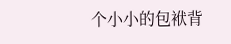个小小的包袱背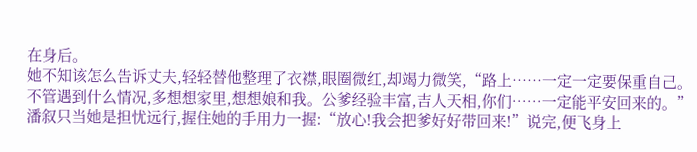在身后。
她不知该怎么告诉丈夫,轻轻替他整理了衣襟,眼圈微红,却竭力微笑,“路上……一定一定要保重自己。不管遇到什么情况,多想想家里,想想娘和我。公爹经验丰富,吉人天相,你们……一定能平安回来的。”
潘叙只当她是担忧远行,握住她的手用力一握:“放心!我会把爹好好带回来!”说完,便飞身上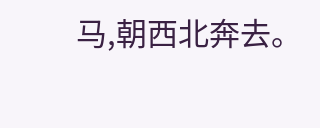马,朝西北奔去。